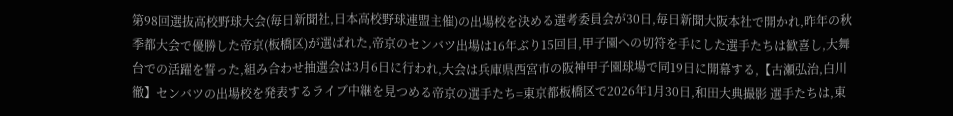第98回選抜高校野球大会(毎日新聞社,日本高校野球連盟主催)の出場校を決める選考委員会が30日,毎日新聞大阪本社で開かれ,昨年の秋季都大会で優勝した帝京(板橋区)が選ばれた,帝京のセンバツ出場は16年ぶり15回目,甲子園への切符を手にした選手たちは歓喜し,大舞台での活躍を誓った,組み合わせ抽選会は3月6日に行われ,大会は兵庫県西宮市の阪神甲子園球場で同19日に開幕する,【古瀬弘治,白川徹】センバツの出場校を発表するライブ中継を見つめる帝京の選手たち=東京都板橋区で2026年1月30日,和田大典撮影 選手たちは,東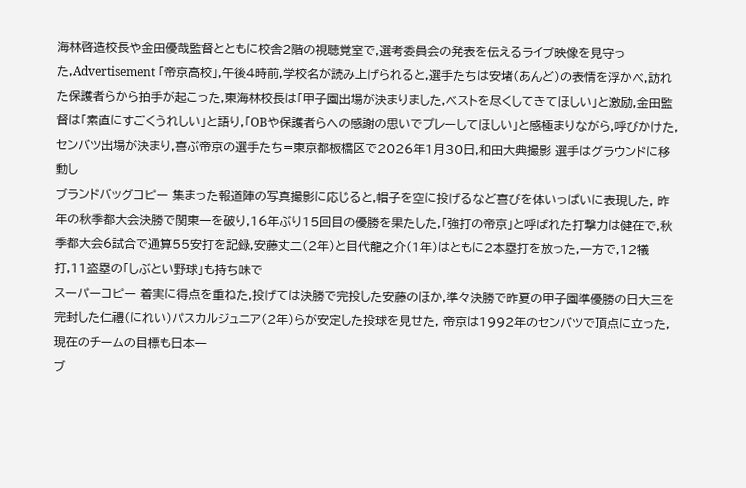海林啓造校長や金田優哉監督とともに校舎2階の視聴覚室で,選考委員会の発表を伝えるライブ映像を見守った,Advertisement 「帝京高校」,午後4時前,学校名が読み上げられると,選手たちは安堵(あんど)の表情を浮かべ,訪れた保護者らから拍手が起こった,東海林校長は「甲子園出場が決まりました,ベストを尽くしてきてほしい」と激励,金田監督は「素直にすごくうれしい」と語り,「OBや保護者らへの感謝の思いでプレーしてほしい」と感極まりながら,呼びかけた,センバツ出場が決まり,喜ぶ帝京の選手たち=東京都板橋区で2026年1月30日,和田大典撮影 選手はグラウンドに移動し
ブランドバッグコピー 集まった報道陣の写真撮影に応じると,帽子を空に投げるなど喜びを体いっぱいに表現した, 昨年の秋季都大会決勝で関東一を破り,16年ぶり15回目の優勝を果たした,「強打の帝京」と呼ばれた打撃力は健在で,秋季都大会6試合で通算55安打を記録,安藤丈二(2年)と目代龍之介(1年)はともに2本塁打を放った,一方で,12犠打,11盗塁の「しぶとい野球」も持ち味で
スーパーコピー 着実に得点を重ねた,投げては決勝で完投した安藤のほか,準々決勝で昨夏の甲子園準優勝の日大三を完封した仁禮(にれい)パスカルジュニア(2年)らが安定した投球を見せた, 帝京は1992年のセンバツで頂点に立った,現在のチームの目標も日本一
ブ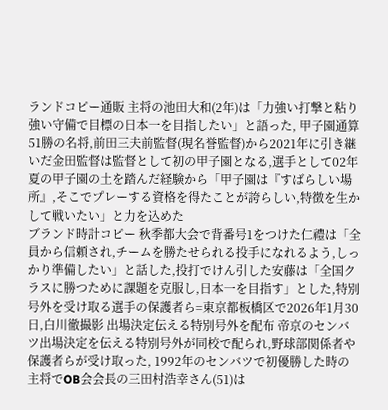ランドコピー通販 主将の池田大和(2年)は「力強い打撃と粘り強い守備で目標の日本一を目指したい」と語った, 甲子園通算51勝の名将,前田三夫前監督(現名誉監督)から2021年に引き継いだ金田監督は監督として初の甲子園となる,選手として02年夏の甲子園の土を踏んだ経験から「甲子園は『すばらしい場所』,そこでプレーする資格を得たことが誇らしい,特徴を生かして戦いたい」と力を込めた
ブランド時計コピー 秋季都大会で背番号1をつけた仁禮は「全員から信頼され,チームを勝たせられる投手になれるよう,しっかり準備したい」と話した,投打でけん引した安藤は「全国クラスに勝つために課題を克服し,日本一を目指す」とした,特別号外を受け取る選手の保護者ら=東京都板橋区で2026年1月30日,白川徹撮影 出場決定伝える特別号外を配布 帝京のセンバツ出場決定を伝える特別号外が同校で配られ,野球部関係者や保護者らが受け取った, 1992年のセンバツで初優勝した時の主将でOB会会長の三田村浩幸さん(51)は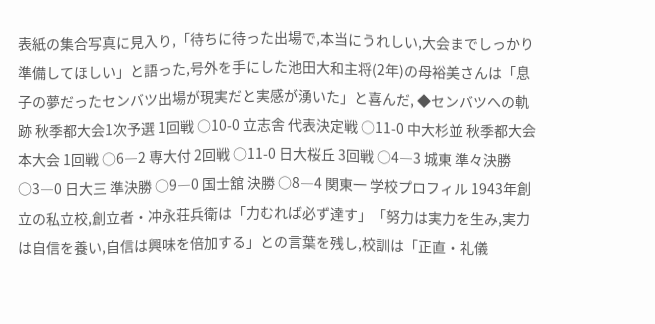表紙の集合写真に見入り,「待ちに待った出場で,本当にうれしい,大会までしっかり準備してほしい」と語った,号外を手にした池田大和主将(2年)の母裕美さんは「息子の夢だったセンバツ出場が現実だと実感が湧いた」と喜んだ, ◆センバツへの軌跡 秋季都大会1次予選 1回戦 ○10-0 立志舎 代表決定戦 ○11-0 中大杉並 秋季都大会本大会 1回戦 ○6―2 専大付 2回戦 ○11-0 日大桜丘 3回戦 ○4―3 城東 準々決勝 ○3―0 日大三 準決勝 ○9―0 国士舘 決勝 ○8―4 関東一 学校プロフィル 1943年創立の私立校,創立者・冲永荘兵衛は「力むれば必ず達す」「努力は実力を生み,実力は自信を養い,自信は興味を倍加する」との言葉を残し,校訓は「正直・礼儀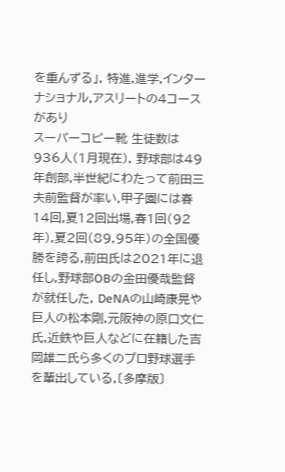を重んずる」, 特進,進学,インターナショナル,アスリートの4コースがあり
スーパーコピー靴 生徒数は936人(1月現在), 野球部は49年創部,半世紀にわたって前田三夫前監督が率い,甲子園には春14回,夏12回出場,春1回(92年),夏2回(89,95年)の全国優勝を誇る,前田氏は2021年に退任し,野球部OBの金田優哉監督が就任した, DeNAの山崎康晃や巨人の松本剛,元阪神の原口文仁氏,近鉄や巨人などに在籍した吉岡雄二氏ら多くのプロ野球選手を輩出している,〔多摩版〕